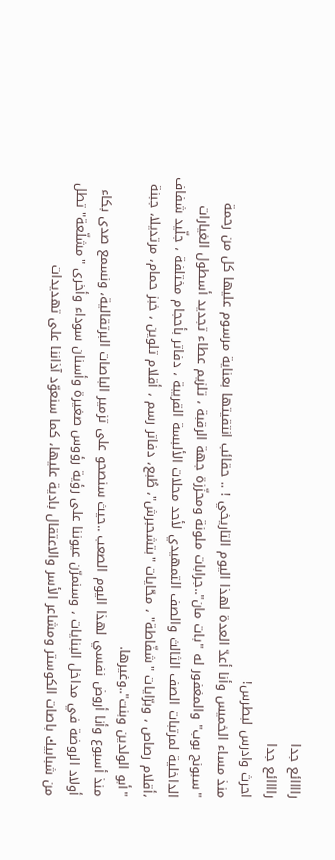راااائع جدا
راااائع جدا
احرث وادرس لبطرس!
منذ مساء الخميس وأنا أعدّ العدة لهذا اليوم التاريخي ! .. حقائب انتقيتها بعناية مرسوم عليها كل من رحمة "سبونج بوب" والمغفور له "بات مان"..جرابات ملونة ومحزّزة جهة الرقبة ، تلزيم عطاء تجديد أسطول الغيارات الداخلية لمرتبات الصف الثالث والصف التمهيدي لأحد محلات الألبسة القريبة ، دفاتر بأحجام مختلفة ، جلّيد شفاف ،أقلام رصاص ، وبرّايات "شفّاطة" ، محّايات "بتشحبرش"، طُبع، دفاتر رسم ، أقلام تلوين ، خبز حمام، مرتديلا، جبنة "أبو الولدين وبنت"..وغيرها.
منذ أسبوع وأنا أروض نفسي لهذا اليوم الصعب ..حيث سنصحو على تزمير الباصات البرتقالية، ونسمع صدى بكاء أولاد الروضة في مداخل البنايات ، وسنمرّن عيوننا على رؤية رؤوس صغيرة وأسنان سوداء وأخرى "مشلّعة" تطل من شبابيك باصات الكوستر ومشاعر الأسر والاعتقال بادية عليها، كما سنعوّد آذاننا على تهديدات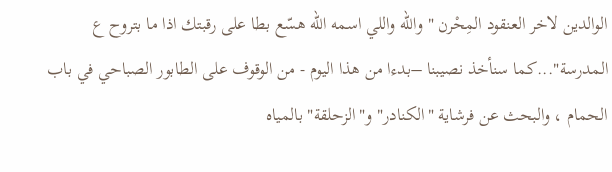الوالدين لاخر العنقود المِحْرن " والله واللي اسمه الله هسّع بطا على رقبتك اذا ما بتروح ع المدرسة"...كما سنأخذ نصيبنا –بدءا من هذا اليوم - من الوقوف على الطابور الصباحي في باب الحمام ، والبحث عن فرشاية "الكنادر" و"الزحلقة" بالمياه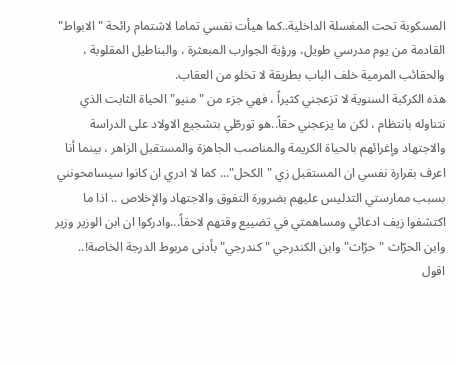المسكوبة تحت المغسلة الداخلية..كما هيأت نفسي تماما لاشتمام رائحة "الابواط" القادمة من يوم مدرسي طويل، ورؤية الجوارب المبعثرة ، والبناطيل المقلوبة ، والحقائب المرمية خلف الباب بطريقة لا تخلو من العقاب.
هذه الكركبة السنوية لا تزعجني كثيراً ، فهي جزء من "منيو" الحياة الثابت الذي نتناوله بانتظام ، لكن ما يزعجني حقاً..هو تورطّي بتشجيع الاولاد على الدراسة والاجتهاد وإغرائهم بالحياة الكريمة والمناصب الجاهزة والمستقبل الزاهر ، بينما أنا اعرف بقرارة نفسي ان المستقبل زي "الكحل"... كما لا ادري ان كانوا سيسامحونني بسبب ممارستي التدليس عليهم بضرورة التفوق والاجتهاد والإخلاص .. اذا ما اكتشفوا زيف ادعائي ومساهمتي في تضييع وقتهم لاحقاً...وادركوا ان ابن الوزير وزير وابن الحرّاث "حرّاث" وابن الكندرجي " كندرجي" بأدنى مربوط الدرجة الخاصة!..
اقول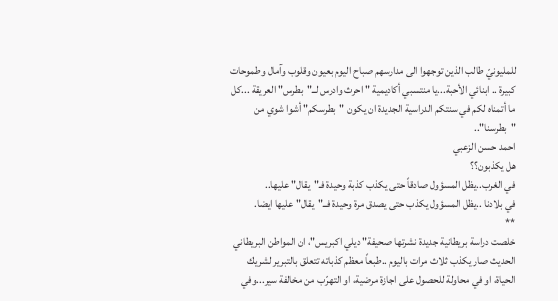للمليونيّ طالب الذين توجهوا الى مدارسهم صباح اليوم بعيون وقلوب وآمال وطموحات كبيرة .. ابنائي الأحبة...يا منتسبي أكاديمية " احرث وادرس لــ"بطرس" العريقة ...كل ما أتمناه لكم في سنتكم الدراسية الجديدة ان يكون "بطرسكم" أشوا شوي من "بطرسنا"..
احمد حسن الزعبي
هل يكذبون؟؟
في الغرب..يظل المسؤول صادقاً حتى يكذب كذبة وحيدة فـ"يقال" عليها..
في بلادنا ..يظل المسؤول يكذب حتى يصدق مرة وحيدة فــ"يقال" عليها ايضا.
**
خلصت دراسة بريطانية جديدة نشرتها صحيفة" ديلي اكبريس"، ان المواطن البريطاني الحديث صار يكذب ثلاث مرات باليوم ..طبعاً معظم كذباته تتعلق بالتبرير لشريك الحياة، او في محاولة للحصول على اجازة مرضية، او التهرّب من مخالفة سير...وفي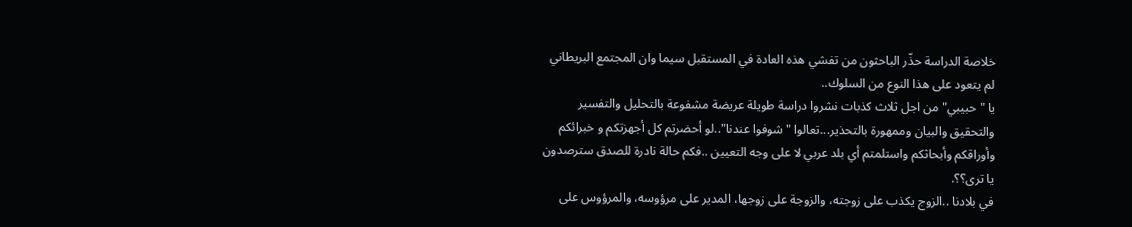خلاصة الدراسة حذّر الباحثون من تفشي هذه العادة في المستقبل سيما وان المجتمع البريطاني لم يتعود على هذا النوع من السلوك..
يا "حبيبي" من اجل ثلاث كذبات نشروا دراسة طويلة عريضة مشفوعة بالتحليل والتفسير والتحقيق والبيان وممهورة بالتحذير...تعالوا "شوفوا عندنا"..لو أحضرتم كل أجهزتكم و خبرائكم وأوراقكم وأبحاثكم واستلمتم أي بلد عربي لا على وجه التعيين ..فكم حالة نادرة للصدق سترصدون يا ترى؟؟.
في بلادنا ..الزوج يكذب على زوجته، والزوجة على زوجها، المدير على مرؤوسه، والمرؤوس على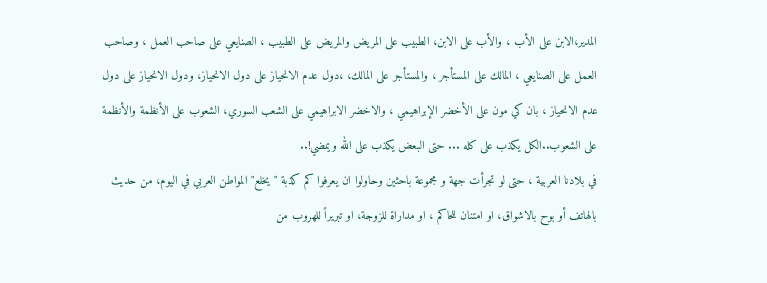المدير،الابن على الأب ، والأب على الابن، الطبيب على المريض والمريض على الطبيب ، الصنايعي على صاحب العمل ، وصاحب العمل على الصنايعي ، المالك على المستأجر ، والمستأجر على المالك، ،دول عدم الانحياز على دول الانحياز، ودول الانحياز على دول عدم الانحياز ، بان كي مون على الأخضر الإبراهيمي ، والاخضر الابراهيمي على الشعب السوري، الشعوب على الأنظمة والأنظمة على الشعوب..الكل يكذب على كله ... حتى البعض يكذب على الله ويمضي!..
في بلادنا العربية ، حتى لو تجرأت جهة و مجموعة باحثين وحاولوا ان يعرفوا كم كذبة "يخلع" المواطن العربي في اليوم، من حديث بالهاتف أو بوح بالاشواق، او امتنان للحاكم ، او مداراة للزوجة، او تبريراً للهروب من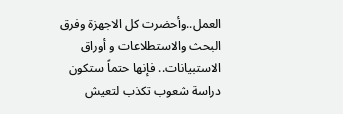العمل..وأحضرت كل الاجهزة وفرق البحث والاستطلاعات و أوراق الاستبيانات.. فإنها حتماً ستكون دراسة شعوب تكذب لتعيش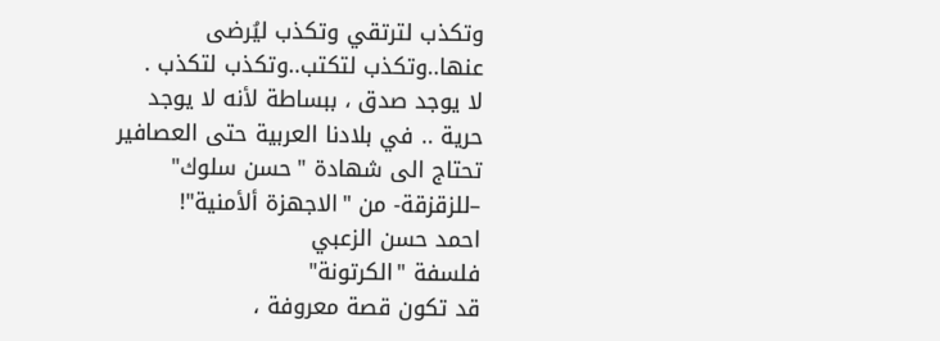وتكذب لترتقي وتكذب ليُرضى عنها..وتكذب لتكتب..وتكذب لتكذب .
لا يوجد صدق ، ببساطة لأنه لا يوجد حرية .. في بلادنا العربية حتى العصافير تحتاج الى شهادة "حسن سلوك" –للزقزقة- من "الاجهزة ألأمنية"!
احمد حسن الزعبي
فلسفة "الكرتونة"
قد تكون قصة معروفة ،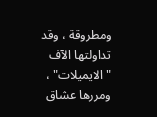ومطروقة ، وقد تداولتها الآف "الايميلات" ، ومررها عشاق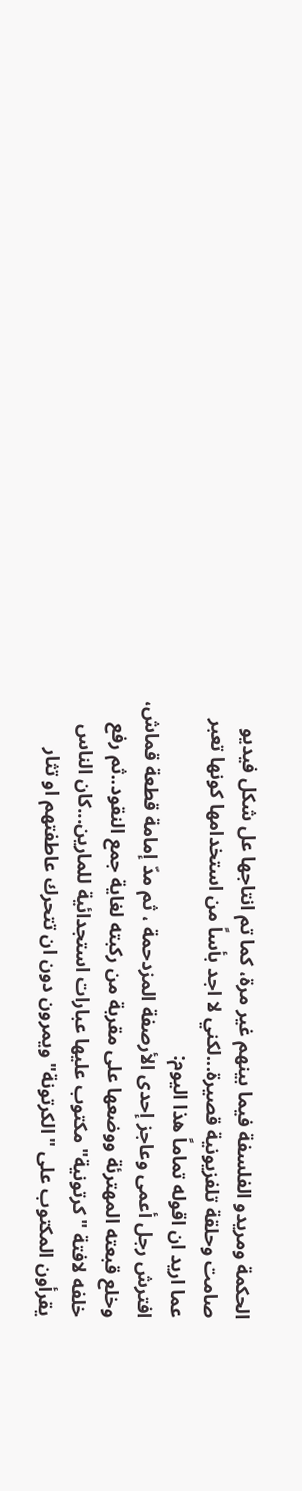الحكمة ومريدو الفلسفة فيما بينهم غير مرة، كما تم انتاجها عل شكل فيديو صامت وحلقة تلفزيونية قصيرة...لكني لا اجد بأساً من استخدامها كونها تعبر عما اريد ان اقوله تماماً هذا اليوم:
افترش رجل أعمى وعاجز إحدى الأرصفة المزدحمة ، ثم مدّ إمامة قطعة قماش، وخلع قبعته المهترئة ووضعها على مقربة من ركبته لغاية جمع النقود..ثم رفع خلفه لافتة "كرتونية" مكتوب عليها عبارات استجدائية للمارين...كان الناس يقرأون المكتوب على "الكرتونة" ويمرون دون ان تتحرك عاطفتهم او تثار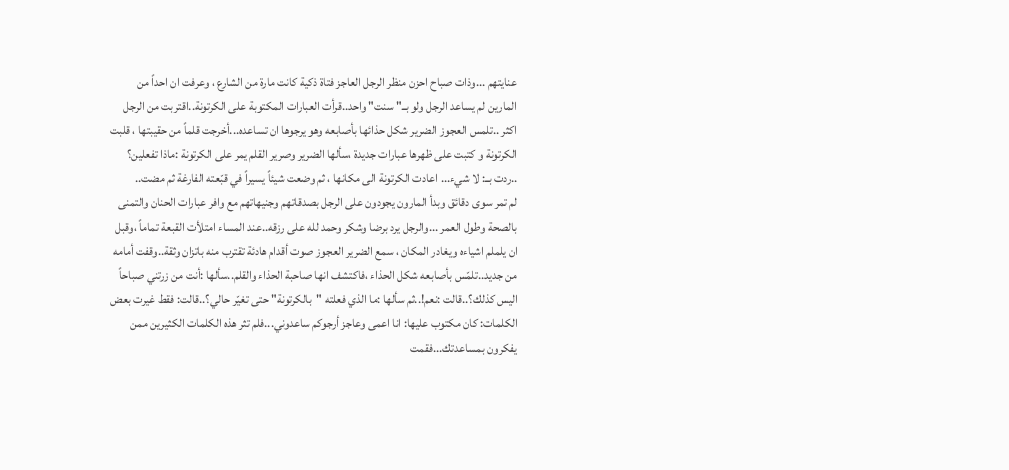عنايتهم ...وذات صباح احزن منظر الرجل العاجز فتاة ذكية كانت مارة من الشارع ، وعرفت ان احداً من المارين لم يساعد الرجل ولو بــ" سنت" واحد..قرأت العبارات المكتوبة على الكرتونة..اقتربت من الرجل اكثر ..تلمس العجوز الضرير شكل حذائها بأصابعه وهو يرجوها ان تساعده...أخرجت قلماً من حقيبتها ، قلبت الكرتونة و كتبت على ظهرها عبارات جديدة ،سألها الضرير وصرير القلم يمر على الكرتونة :ماذا تفعلين؟ ..ردت بــ: لا شيء... اعادت الكرتونة الى مكانها ، ثم وضعت شيئاً يسيراً في قبّعته الفارغة ثم مضت..
لم تمر سوى دقائق وبدأ المارون يجودون على الرجل بصدقاتهم وجنيهاتهم مع وافر عبارات الحنان والتمنى بالصحة وطول العمر ...والرجل يرد برضا وشكر وحمد لله على رزقه..عند المساء امتلأت القبعة تماماً ،وقبل ان يلملم اشياءه ويغادر المكان ، سمع الضرير العجوز صوت أقدام هادئة تقترب منه باتزان وثقة..وقفت أمامه من جديد..تلمّس بأصابعه شكل الحذاء ،فاكتشف انها صاحبة الحذاء والقلم..سألها :أنت من زرتني صباحاً اليس كذلك؟..قالت :نعم!..ثم سألها :ما الذي فعلته "بالكرتونة" حتى تغيّر حالي؟..قالت: فقط غيرت بعض الكلمات: كان مكتوب عليها: انا اعمى وعاجز أرجوكم ساعدوني...فلم تثر هذه الكلمات الكثيرين ممن يفكرون بمساعدتك...فقمت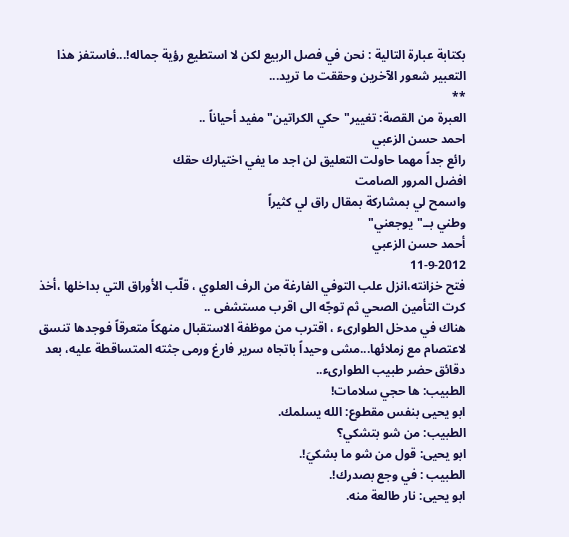بكتابة عبارة التالية : نحن في فصل الربيع لكن لا استطيع رؤية جماله!...فاستفز هذا التعبير شعور الآخرين وحققت ما تريد...
**
العبرة من القصة: تغيير"حكي الكراتين" مفيد أحياناً ..
احمد حسن الزعبي
رائع جداً مهما حاولت التعليق لن اجد ما يفي اختيارك حقك
افضل المرور الصامت
واسمح لي بمشاركة بمقال راق لي كثيراً
وطني بــ"يوجعني"
أحمد حسن الزعبي
11-9-2012
فتح خزانته،انزل علب التوفي الفارغة من الرف العلوي ، قلّب الأوراق التي بداخلها ،أخذ كرت التأمين الصحي ثم توجّه الى اقرب مستشفى ..
هناك في مدخل الطوارىء ، اقترب من موظفة الاستقبال منهكاً متعرقاً فوجدها تنسق لاعتصام مع زملائها...مشى وحيداً باتجاه سرير فارغ ورمى جثته المتساقطة عليه، بعد دقائق حضر طبيب الطوارىء..
الطبيب: ها حجي سلامات!
ابو يحيى بنفس مقطوع: الله يسلمك.
الطبيب: من شو بتشكي؟
ابو يحيى: قول من شو ما بشكيَ!.
الطبيب : في وجع بصدرك!.
ابو يحيى: نار طالعة منه.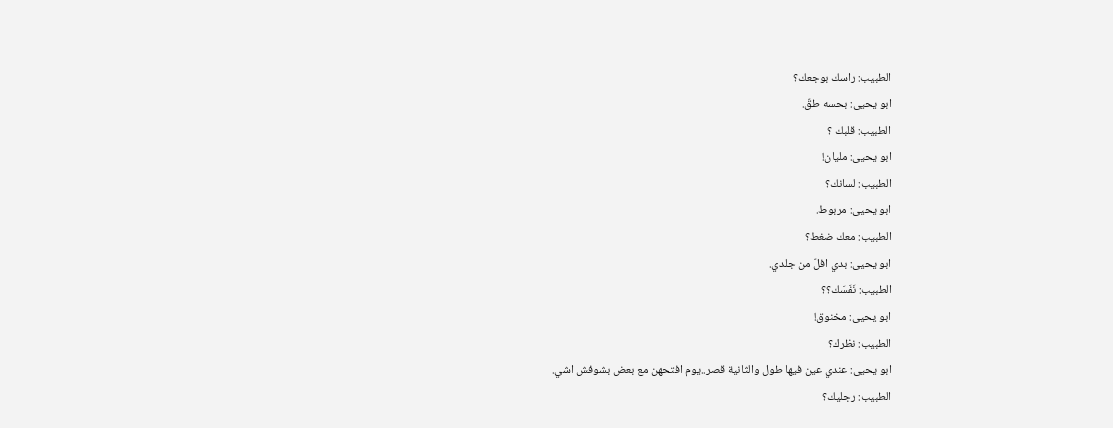الطبيب: راسك بوجعك؟
ابو يحيى: بحسه طقّ.
الطبيب: قلبك ؟
ابو يحيى: مليان!
الطبيب: لسانك؟
ابو يحيى: مربوط.
الطبيب: معك ضغط؟
ابو يحيى: بدي افلّ من جلدي.
الطبيب: نَفَسَك؟؟
ابو يحيى: مخنوق!
الطبيب: نظرك؟
ابو يحيى: عندي عين فيها طول والثانية قصر..يوم افتحهن مع بعض بشوفش اشي.
الطبيب: رجليك؟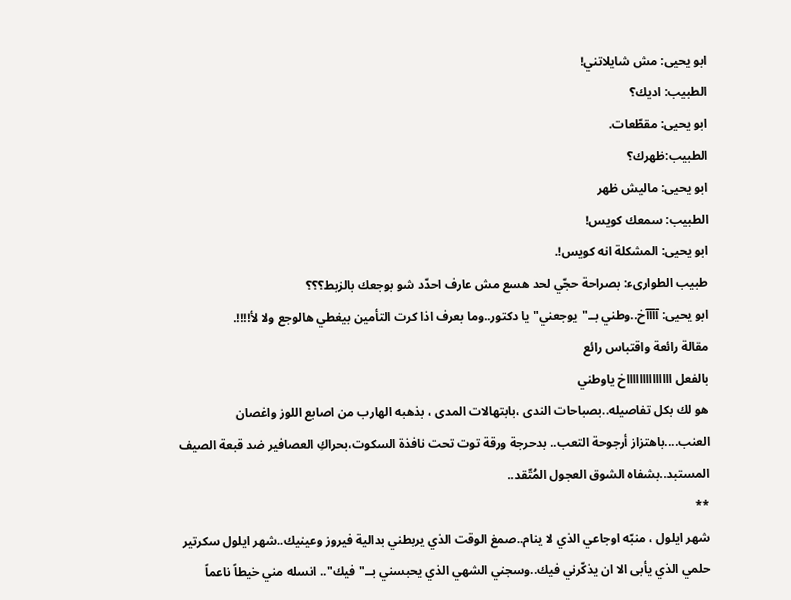ابو يحيى: مش شايلاتني!
الطبيب: اديك؟
ابو يحيى: مقطّعات.
الطبيب:ظهرك؟
ابو يحيى: ماليش ظهر
الطبيب: سمعك كويس!
ابو يحيى: المشكلة انه كويس!.
طبيب الطوارىء: بصراحة حجّي لحد هسع مش عارف احدّد شو بوجعك بالزبط؟؟؟
ابو يحيى: آآآآخ..وطني بــ"يوجعني" يا دكتور..وما بعرف اذا كرت التأمين بيغطي هالوجع ولا لأ!!!!.
مقالة رائعة واقتباس رائع
بالفعل ااااااااااااااخ ياوطني
هو لك بكل تفاصيله..بصباحات الندى ،بابتهالات المدى ، بذهبه الهارب من اصابع اللوز واغصان العنب....باهتزاز أرجوحة التعب.. بدحرجة ورقة توت تحت نافذة السكوت،بحراكِ العصافير ضد قبعة الصيف المستبد..بشفاه الشوق العجول المُتّقد..
**
شهر ايلول ، منبّه اوجاعي الذي لا ينام..صمغ الوقت الذي يربطني بدالية فيروز وعينيك..شهر ايلول سكرتير حلمي الذي يأبى الا ان يذكّرني فيك..وسجني الشهي الذي يحبسني بــ"فيك".. انسله مني خيطاً ناعماً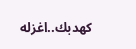كهدبك..اغزله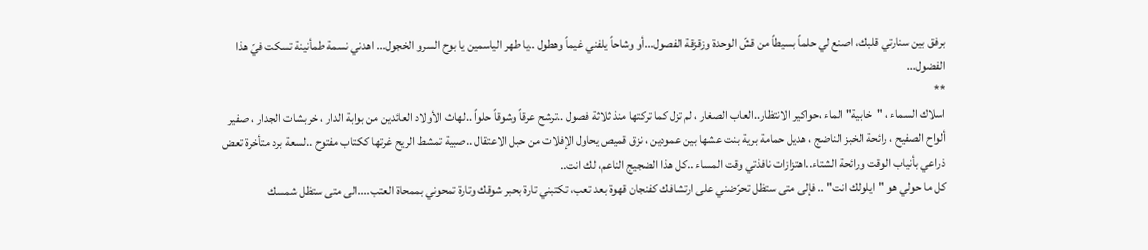برفق بين سنارتي قلبك، اصنع لي حلماً بسيطاً من قشّ الوحدة وزقزقة الفصول...أو وشاحاً يلفني غيماً وهطول ..يا طهر الياسمين يا بوح السرو الخجول... اهدني نسمة طمأنينة تسكت فيّ هذا الفضول...
**
اسلاك السماء ، "خابية" الماء ،حواكير الانتظار..العاب الصغار ، لم تزل كما تركتها منذ ثلاثة فصول ..ترشح عرقاً وشوقاً حلواً ..لهاث الأولاد العائدين من بوابة الدار ، خربشات الجدار ، صفير ألواح الصفيح ، رائحة الخبز الناضج ، هديل حمامة برية بنت عشها بين عمودين ، نزق قميص يحاول الإفلات من حبل الاعتقال ..صبية تمشط الريح غرتها ككتاب مفتوح ..لسعة برد متأخرة تعض ذراعي بأنياب الوقت ورائحة الشتاء..اهتزازات نافذتي وقت المساء ..كل هذا الضجيج الناعم، لك انت..
كل ما حولي هو "ايلولك انت" .. فإلى متى ستظل تحرّضني على ارتشافك كفنجان قهوة بعد تعب، تكتبني تارة بحبر شوقك وتارة تمحوني بممحاة العتب....الى متى ستظل شمسك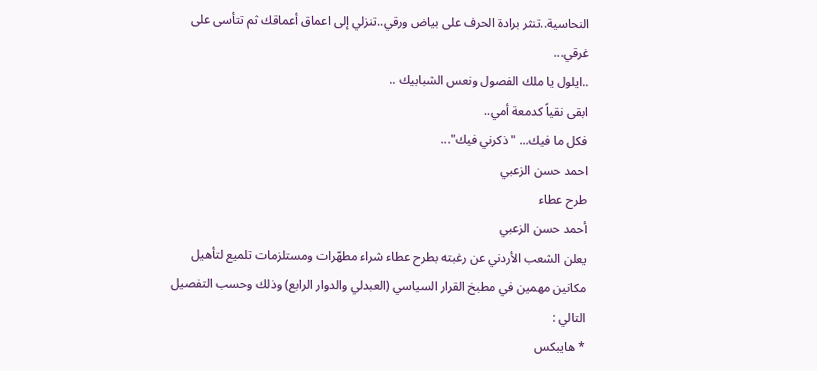النحاسية..تنثر برادة الحرف على بياض ورقي..تنزلي إلى اعماق أعماقك ثم تتأسى على غرقي...
..ايلول يا ملك الفصول ونعس الشبابيك ..
ابقى نقياً كدمعة أمي..
فكل ما فيك... "ذكرني فيك"...
احمد حسن الزعبي
طرح عطاء
أحمد حسن الزعبي
يعلن الشعب الأردني عن رغبته بطرح عطاء شراء مطهّرات ومستلزمات تلميع لتأهيل مكانين مهمين في مطبخ القرار السياسي (العبدلي والدوار الرابع) وذلك وحسب التفصيل التالي :
* هايبكس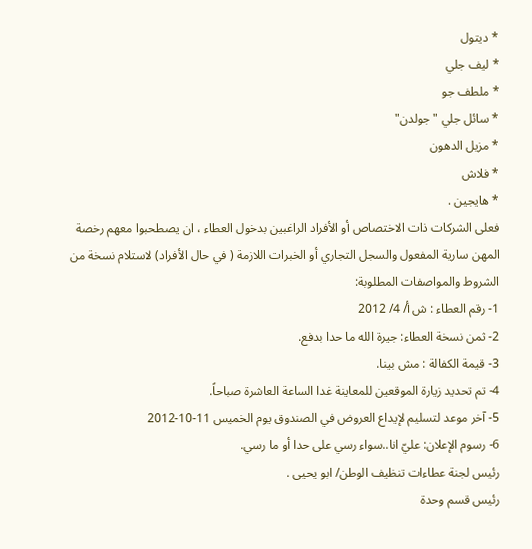* ديتول
* ليف جلي
* ملطف جو
* سائل جلي "جولدن"
* مزيل الدهون
* فلاش
* هايجين .
فعلى الشركات ذات الاختصاص أو الأفراد الراغبين بدخول العطاء ، ان يصطحبوا معهم رخصة المهن سارية المفعول والسجل التجاري أو الخبرات اللازمة ( في حال الأفراد) لاستلام نسخة من الشروط والمواصفات المطلوبة:
1- رقم العطاء : ش أ/ 4/ 2012
2- ثمن نسخة العطاء: جيرة الله ما حدا بدفع.
3- قيمة الكفالة : مش بينا.
4- تم تحديد زيارة الموقعين للمعاينة غدا الساعة العاشرة صباحاً.
5- آخر موعد لتسليم لإيداع العروض في الصندوق يوم الخميس 11-10-2012
6- رسوم الإعلان: عليّ انا..سواء رسي على حدا أو ما رسي.
رئيس لجنة عطاءات تنظيف الوطن/ ابو يحيى .
رئيس قسم وحدة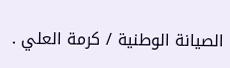الصيانة الوطنية / كرمة العلي .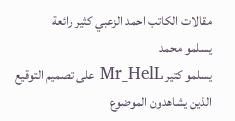مقالات الكاتب احمد الزعبي كثير رائعة
يسلمو محمد
يسلمو كتير Mr_HelL على تصميم التوقيع
الذين يشاهدون الموضوع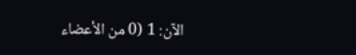الآن: 1 (0 من الأعضاء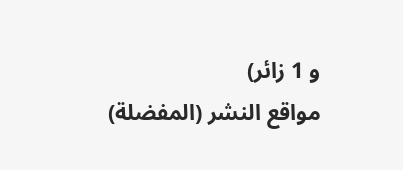و 1 زائر)
مواقع النشر (المفضلة)